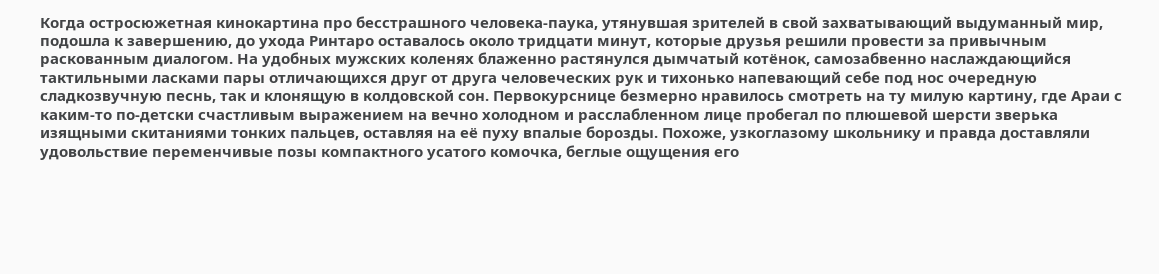Когда остросюжетная кинокартина про бесстрашного человека-паука, утянувшая зрителей в свой захватывающий выдуманный мир, подошла к завершению, до ухода Ринтаро оставалось около тридцати минут, которые друзья решили провести за привычным раскованным диалогом. На удобных мужских коленях блаженно растянулся дымчатый котёнок, самозабвенно наслаждающийся тактильными ласками пары отличающихся друг от друга человеческих рук и тихонько напевающий себе под нос очередную сладкозвучную песнь, так и клонящую в колдовской сон. Первокурснице безмерно нравилось смотреть на ту милую картину, где Араи с каким-то по-детски счастливым выражением на вечно холодном и расслабленном лице пробегал по плюшевой шерсти зверька изящными скитаниями тонких пальцев, оставляя на её пуху впалые борозды. Похоже, узкоглазому школьнику и правда доставляли удовольствие переменчивые позы компактного усатого комочка, беглые ощущения его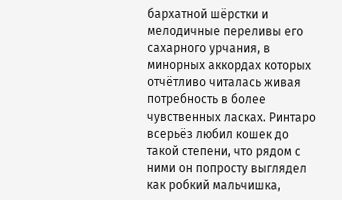бархатной шёрстки и мелодичные переливы его сахарного урчания, в минорных аккордах которых отчётливо читалась живая потребность в более чувственных ласках. Ринтаро всерьёз любил кошек до такой степени, что рядом с ними он попросту выглядел как робкий мальчишка,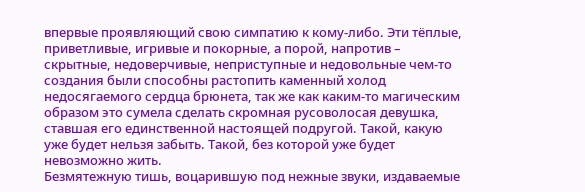впервые проявляющий свою симпатию к кому-либо. Эти тёплые, приветливые, игривые и покорные, а порой, напротив – скрытные, недоверчивые, неприступные и недовольные чем-то создания были способны растопить каменный холод недосягаемого сердца брюнета, так же как каким-то магическим образом это сумела сделать скромная русоволосая девушка, ставшая его единственной настоящей подругой. Такой, какую уже будет нельзя забыть. Такой, без которой уже будет невозможно жить.
Безмятежную тишь, воцарившую под нежные звуки, издаваемые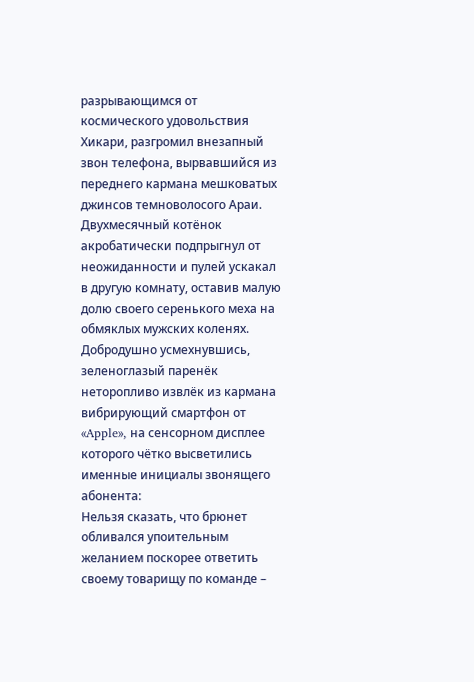разрывающимся от космического удовольствия Хикари, разгромил внезапный звон телефона, вырвавшийся из переднего кармана мешковатых джинсов темноволосого Араи. Двухмесячный котёнок акробатически подпрыгнул от неожиданности и пулей ускакал в другую комнату, оставив малую долю своего серенького меха на обмяклых мужских коленях. Добродушно усмехнувшись, зеленоглазый паренёк неторопливо извлёк из кармана вибрирующий смартфон от «Apple», на сенсорном дисплее которого чётко высветились именные инициалы звонящего абонента:
Нельзя сказать, что брюнет обливался упоительным желанием поскорее ответить своему товарищу по команде –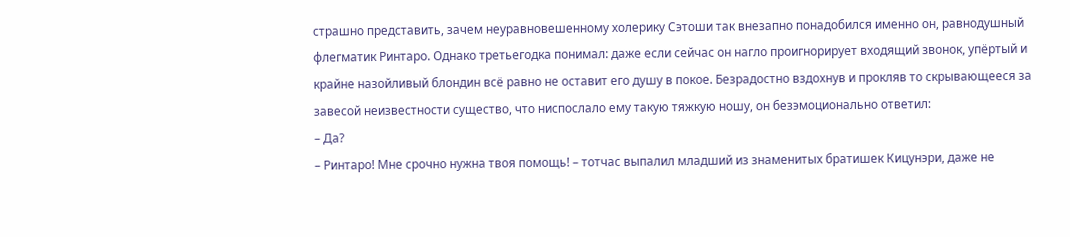страшно представить, зачем неуравновешенному холерику Сэтоши так внезапно понадобился именно он, равнодушный флегматик Ринтаро. Однако третьегодка понимал: даже если сейчас он нагло проигнорирует входящий звонок, упёртый и крайне назойливый блондин всё равно не оставит его душу в покое. Безрадостно вздохнув и прокляв то скрывающееся за завесой неизвестности существо, что ниспослало ему такую тяжкую ношу, он безэмоционально ответил:
– Да?
– Ринтаро! Мне срочно нужна твоя помощь! – тотчас выпалил младший из знаменитых братишек Кицунэри, даже не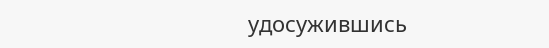удосужившись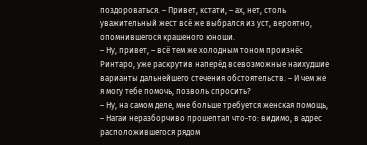поздороваться. – Привет, кстати, – ах, нет, столь уважительный жест всё же выбрался из уст, вероятно, опомнившегося крашеного юноши.
– Ну, привет, – всё тем же холодным тоном произнёс Ринтаро, уже раскрутив наперёд всевозможные наихудшие варианты дальнейшего стечения обстоятельств. – И чем же я могу тебе помочь, позволь спросить?
– Ну, на самом деле, мне больше требуется женская помощь, – Нагаи неразборчиво прошептал что-то: видимо, в адрес расположившегося рядом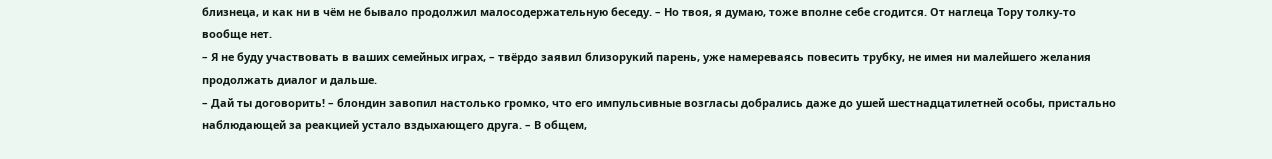близнеца, и как ни в чём не бывало продолжил малосодержательную беседу. – Но твоя, я думаю, тоже вполне себе сгодится. От наглеца Тору толку-то вообще нет.
– Я не буду участвовать в ваших семейных играх, – твёрдо заявил близорукий парень, уже намереваясь повесить трубку, не имея ни малейшего желания продолжать диалог и дальше.
– Дай ты договорить! – блондин завопил настолько громко, что его импульсивные возгласы добрались даже до ушей шестнадцатилетней особы, пристально наблюдающей за реакцией устало вздыхающего друга. – В общем,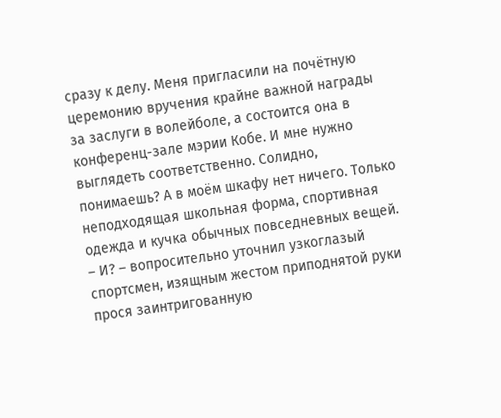сразу к делу. Меня пригласили на почётную церемонию вручения крайне важной награды за заслуги в волейболе, а состоится она в конференц-зале мэрии Кобе. И мне нужно выглядеть соответственно. Солидно, понимаешь? А в моём шкафу нет ничего. Только неподходящая школьная форма, спортивная одежда и кучка обычных повседневных вещей.
– И? – вопросительно уточнил узкоглазый спортсмен, изящным жестом приподнятой руки прося заинтригованную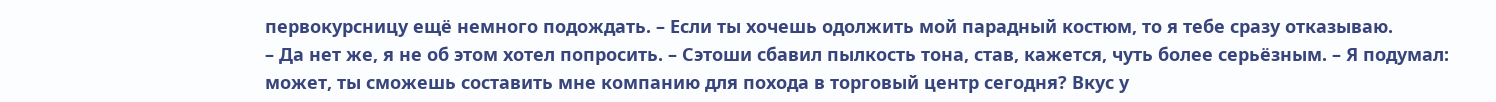первокурсницу ещё немного подождать. – Если ты хочешь одолжить мой парадный костюм, то я тебе сразу отказываю.
– Да нет же, я не об этом хотел попросить. – Сэтоши сбавил пылкость тона, став, кажется, чуть более серьёзным. – Я подумал: может, ты сможешь составить мне компанию для похода в торговый центр сегодня? Вкус у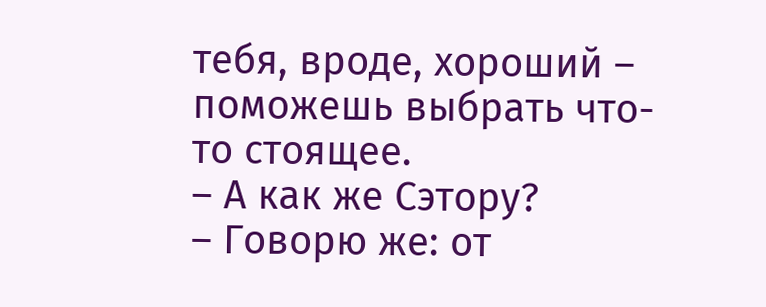тебя, вроде, хороший – поможешь выбрать что-то стоящее.
– А как же Сэтору?
– Говорю же: от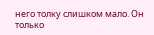него толку слишком мало. Он только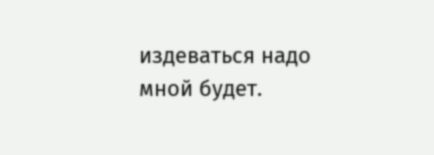издеваться надо мной будет.